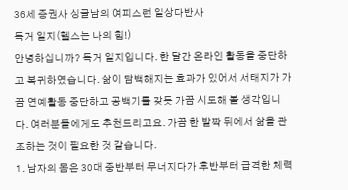36세 증권사 싱글남의 여피스런 일상다반사
독거 일지(헬스는 나의 힘!)
안녕하십니까? 독거 일지입니다. 한 달간 온라인 활동을 중단하고 복귀하였습니다. 삶이 담백해지는 효과가 있어서 서태지가 가끔 연예활동 중단하고 공백기를 갖듯 가끔 시도해 볼 생각입니다. 여러분들에게도 추천드리고요. 가끔 한 발짝 뒤에서 삶을 관조하는 것이 필요한 것 같습니다.
1. 남자의 몸은 30대 중반부터 무너지다가 후반부터 급격한 체력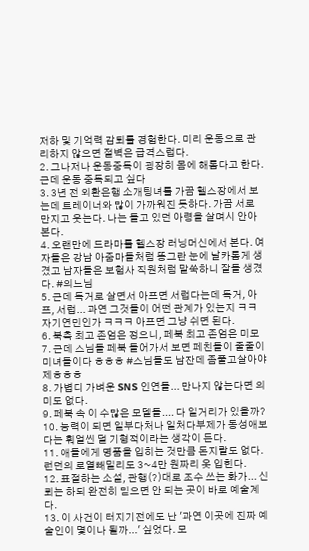저하 및 기억력 감퇴를 경험한다. 미리 운동으로 관리하지 않으면 절벽은 급격스럽다.
2. 그나저나 운동중독이 굉장히 몸에 해롭다고 한다. 근데 운동 중독되고 싶다
3. 3년 전 외환은행 소개팅녀를 가끔 헬스장에서 보는데 트레이너와 많이 가까워진 듯하다. 가끔 서로 만지고 웃는다. 나는 들고 있던 아령을 살며시 안아본다.
4. 오랜만에 드라마를 헬스장 러닝머신에서 본다. 여자들은 강남 아줌마들처럼 똥그란 눈에 날카롭게 생겼고 남자들은 보험사 직원처럼 말쑥하니 잘들 생겼다. #의느님
5. 근데 독거로 살면서 아프면 서럽다는데 독거, 아프, 서럽... 과연 그것들이 어떤 관계가 있는지 ㅋㅋ 자기연민인가 ㅋㅋㅋ 아프면 그냥 쉬면 된다.
6. 북측 최고 존엄은 정으니, 페북 최고 존엄은 미모
7. 근데 스님들 페북 들어가서 보면 페친들이 줄줄이 미녀들이다 ㅎㅎㅎ #스님들도 남잔데 좀풀고살아야제ㅎㅎㅎ
8. 가볍디 가벼운 SNS 인연들... 만나지 않는다면 의미도 없다.
9. 페북 속 이 수많은 모델들.... 다 일거리가 있을까?
10. 능력이 되면 일부다처나 일처다부제가 동성애보다는 훠얼씬 덜 기형적이라는 생각이 든다.
11. 애들에게 명품을 입히는 것만큼 돈지랄도 없다. 런던의 로열빼밀리도 3~4만 원짜리 옷 입힌다.
12. 표절하는 소설, 관행(?)대로 조수 쓰는 화가... 신뢰는 하되 완전히 믿으면 안 되는 곳이 바로 예술계다.
13. 이 사건이 터지기전에도 난 '과연 이곳에 진짜 예술인이 몇이나 될까...' 싶었다. 모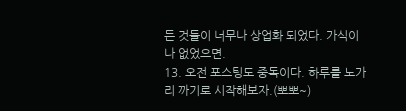든 것들이 너무나 상업화 되었다. 가식이나 없었으면.
13. 오전 포스팅도 중독이다. 하루를 노가리 까기로 시작해보자.(뽀뽀~)